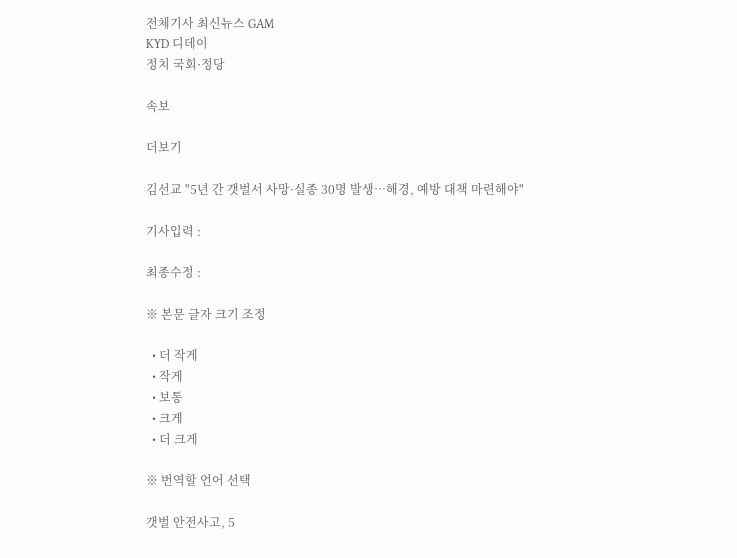전체기사 최신뉴스 GAM
KYD 디데이
정치 국회·정당

속보

더보기

김선교 "5년 간 갯벌서 사망·실종 30명 발생…해경, 예방 대책 마련해야"

기사입력 :

최종수정 :

※ 본문 글자 크기 조정

  • 더 작게
  • 작게
  • 보통
  • 크게
  • 더 크게

※ 번역할 언어 선택

갯벌 안전사고, 5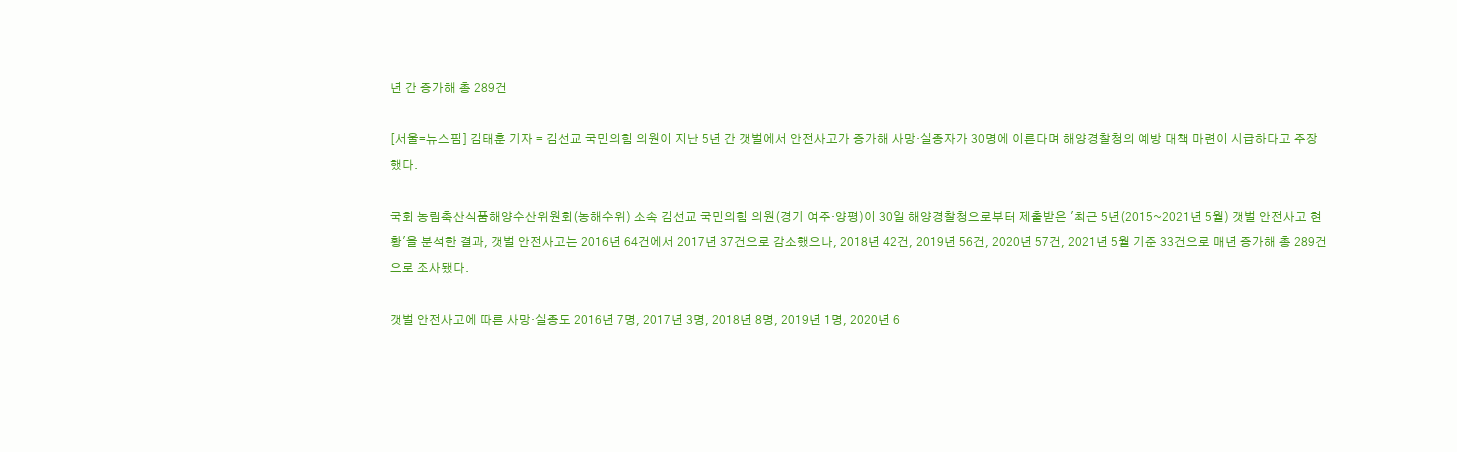년 간 증가해 총 289건

[서울=뉴스핌] 김태훈 기자 = 김선교 국민의힘 의원이 지난 5년 간 갯벌에서 안전사고가 증가해 사망·실종자가 30명에 이른다며 해양경찰청의 예방 대책 마련이 시급하다고 주장했다.

국회 농림축산식품해양수산위원회(농해수위) 소속 김선교 국민의힘 의원(경기 여주·양평)이 30일 해양경찰청으로부터 제출받은 '최근 5년(2015~2021년 5월) 갯벌 안전사고 현황'을 분석한 결과, 갯벌 안전사고는 2016년 64건에서 2017년 37건으로 감소했으나, 2018년 42건, 2019년 56건, 2020년 57건, 2021년 5월 기준 33건으로 매년 증가해 총 289건으로 조사됐다.

갯벌 안전사고에 따른 사망·실종도 2016년 7명, 2017년 3명, 2018년 8명, 2019년 1명, 2020년 6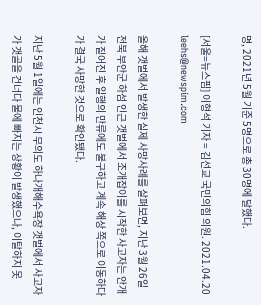명, 2021년 5월 기준 5명으로 총 30명에 달했다.

[서울=뉴스핌] 이형석 기자 = 김선교 국민의힘 의원. 2021.04.20 leehs@newspim.com

올해 갯벌에서 발생한 실제 사망사례를 살펴보면, 지난 3월 26일 전북 부안군 하섬 인근 갯벌에서 조개잡이를 시작한 사고자는 안개가 짙어진 후 일행의 만류에도 불구하고 계속 해상 쪽으로 이동하다가 결국 사망한 것으로 확인됐다.

지난 5월 1일에는 인천시 무의도 하나개해수욕장 갯벌에서 사고자가 갯골을 건너다 물에 빠지는 상황이 발생했으나, 이탈하지 못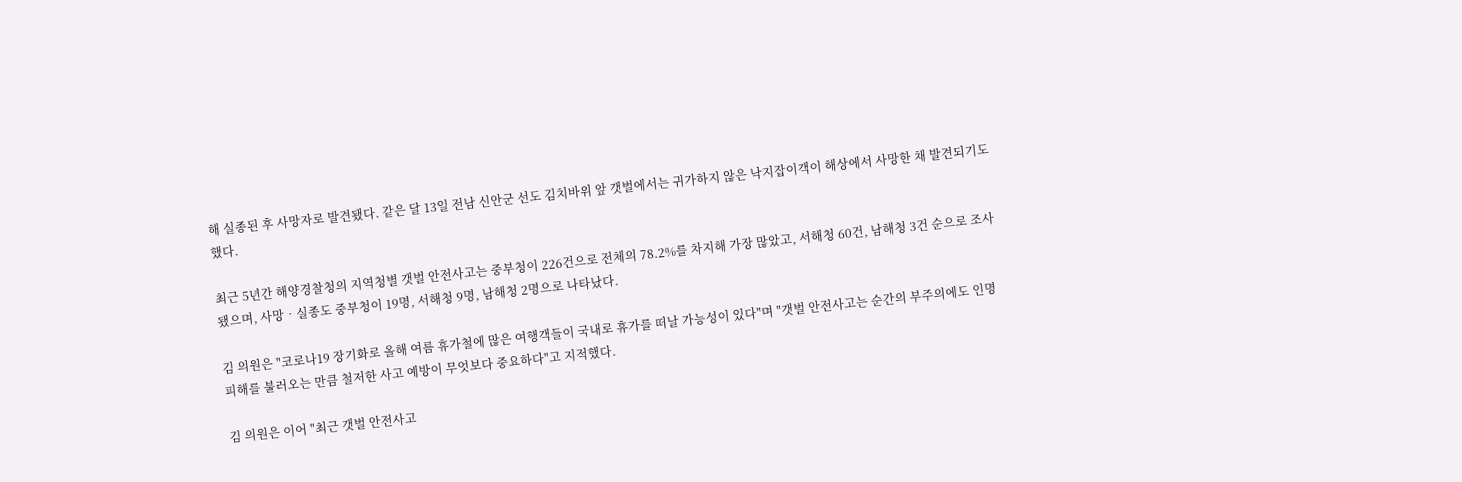해 실종된 후 사망자로 발견됐다. 같은 달 13일 전남 신안군 선도 김치바위 앞 갯벌에서는 귀가하지 않은 낙지잡이객이 해상에서 사망한 채 발견되기도 했다.

최근 5년간 해양경찰청의 지역청별 갯벌 안전사고는 중부청이 226건으로 전체의 78.2%를 차지해 가장 많았고, 서해청 60건, 남해청 3건 순으로 조사됐으며, 사망‧실종도 중부청이 19명, 서해청 9명, 남해청 2명으로 나타났다.

김 의원은 "코로나19 장기화로 올해 여름 휴가철에 많은 여행객들이 국내로 휴가를 떠날 가능성이 있다"며 "갯벌 안전사고는 순간의 부주의에도 인명 피해를 불러오는 만큼 철저한 사고 예방이 무엇보다 중요하다"고 지적했다.

김 의원은 이어 "최근 갯벌 안전사고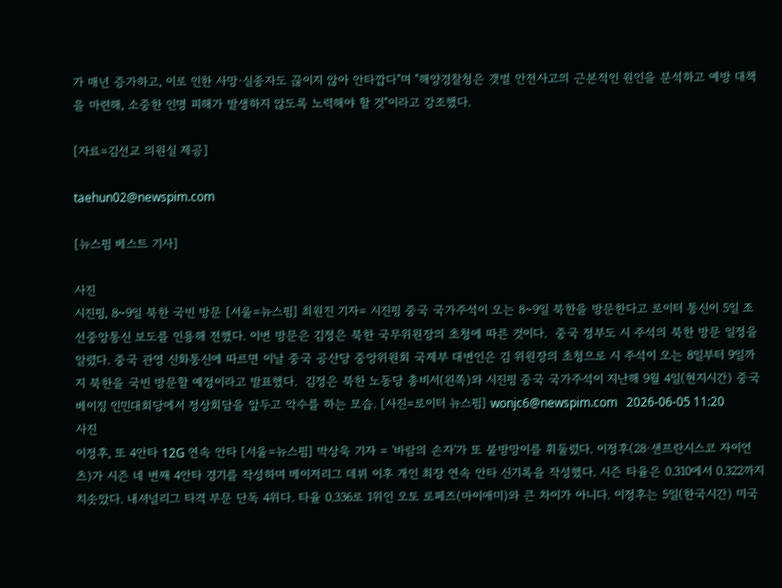가 매년 증가하고, 이로 인한 사망·실종자도 끊이지 않아 안타깝다"며 "해양경찰청은 갯벌 안전사고의 근본적인 원인을 분석하고 예방 대책을 마련해, 소중한 인명 피해가 발생하지 않도록 노력해야 할 것"이라고 강조했다.

[자료=김선교 의원실 제공]

taehun02@newspim.com

[뉴스핌 베스트 기사]

사진
시진핑, 8~9일 북한 국빈 방문 [서울=뉴스핌] 최원진 기자= 시진핑 중국 국가주석이 오는 8~9일 북한을 방문한다고 로이터 통신이 5일 조선중앙통신 보도를 인용해 전했다. 이번 방문은 김정은 북한 국무위원장의 초청에 따른 것이다.  중국 정부도 시 주석의 북한 방문 일정을 알렸다. 중국 관영 신화통신에 따르면 이날 중국 공산당 중앙위원회 국제부 대변인은 김 위원장의 초청으로 시 주석이 오는 8일부터 9일까지 북한을 국빈 방문할 예정이라고 발표했다.  김정은 북한 노동당 총비서(왼쪽)와 시진핑 중국 국가주석이 지난해 9월 4일(현지시간) 중국 베이징 인민대회당에서 정상회담을 앞두고 악수를 하는 모습. [사진=로이터 뉴스핌] wonjc6@newspim.com   2026-06-05 11:20
사진
이정후, 또 4안타 12G 연속 안타 [서울=뉴스핌] 박상욱 기자 = '바람의 손자'가 또 불방망이를 휘둘렀다. 이정후(28·샌프란시스코 자이언츠)가 시즌 네 번째 4안타 경기를 작성하며 메이저리그 데뷔 이후 개인 최장 연속 안타 신기록을 작성했다. 시즌 타율은 0.310에서 0.322까지 치솟았다. 내셔널리그 타격 부문 단독 4위다. 타율 0.336로 1위인 오토 로페즈(마이애미)와 큰 차이가 아니다. 이정후는 5일(한국시간) 미국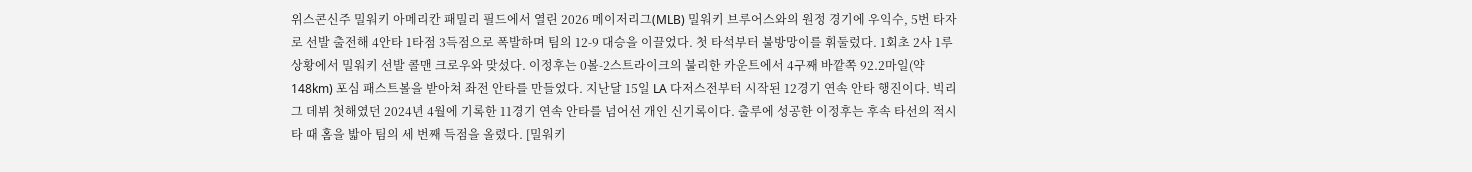위스콘신주 밀워키 아메리칸 패밀리 필드에서 열린 2026 메이저리그(MLB) 밀워키 브루어스와의 원정 경기에 우익수, 5번 타자로 선발 출전해 4안타 1타점 3득점으로 폭발하며 팀의 12-9 대승을 이끌었다. 첫 타석부터 불방망이를 휘둘렀다. 1회초 2사 1루 상황에서 밀워키 선발 콜맨 크로우와 맞섰다. 이정후는 0볼-2스트라이크의 불리한 카운트에서 4구째 바깥쪽 92.2마일(약 148km) 포심 패스트볼을 받아쳐 좌전 안타를 만들었다. 지난달 15일 LA 다저스전부터 시작된 12경기 연속 안타 행진이다. 빅리그 데뷔 첫해였던 2024년 4월에 기록한 11경기 연속 안타를 넘어선 개인 신기록이다. 출루에 성공한 이정후는 후속 타선의 적시타 때 홈을 밟아 팀의 세 번째 득점을 올렸다. [밀워키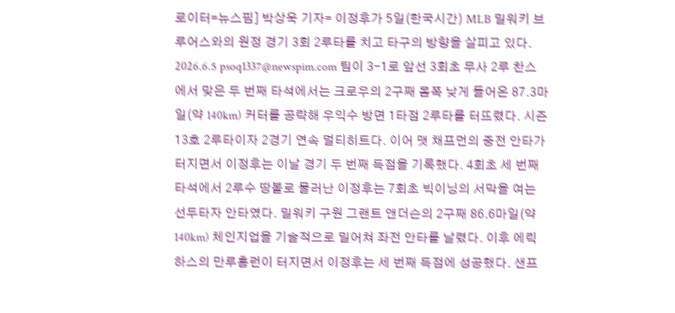로이터=뉴스핌] 박상욱 기자= 이정후가 5일(한국시간) MLB 밀워키 브루어스와의 원정 경기 3회 2루타를 치고 타구의 방향을 살피고 있다. 2026.6.5 psoq1337@newspim.com 팀이 3-1로 앞선 3회초 무사 2루 찬스에서 맞은 두 번째 타석에서는 크로우의 2구째 몸쪽 낮게 들어온 87.3마일(약 140km) 커터를 공략해 우익수 방면 1타점 2루타를 터뜨렸다. 시즌 13호 2루타이자 2경기 연속 멀티히트다. 이어 맷 채프먼의 중전 안타가 터지면서 이정후는 이날 경기 두 번째 득점을 기록했다. 4회초 세 번째 타석에서 2루수 땅볼로 물러난 이정후는 7회초 빅이닝의 서막을 여는 선두타자 안타였다. 밀워키 구원 그랜트 앤더슨의 2구째 86.6마일(약 140km) 체인지업을 기술적으로 밀어쳐 좌전 안타를 날렸다. 이후 에릭 하스의 만루홈런이 터지면서 이정후는 세 번째 득점에 성공했다. 샌프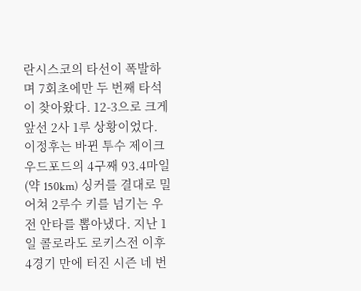란시스코의 타선이 폭발하며 7회초에만 두 번째 타석이 찾아왔다. 12-3으로 크게 앞선 2사 1루 상황이었다. 이정후는 바뀐 투수 제이크 우드포드의 4구째 93.4마일(약 150km) 싱커를 결대로 밀어쳐 2루수 키를 넘기는 우전 안타를 뽑아냈다. 지난 1일 콜로라도 로키스전 이후 4경기 만에 터진 시즌 네 번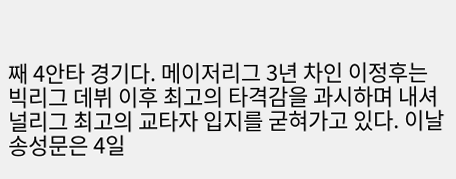째 4안타 경기다. 메이저리그 3년 차인 이정후는 빅리그 데뷔 이후 최고의 타격감을 과시하며 내셔널리그 최고의 교타자 입지를 굳혀가고 있다. 이날 송성문은 4일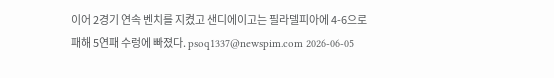이어 2경기 연속 벤치를 지켰고 샌디에이고는 필라델피아에 4-6으로 패해 5연패 수렁에 빠졌다. psoq1337@newspim.com 2026-06-05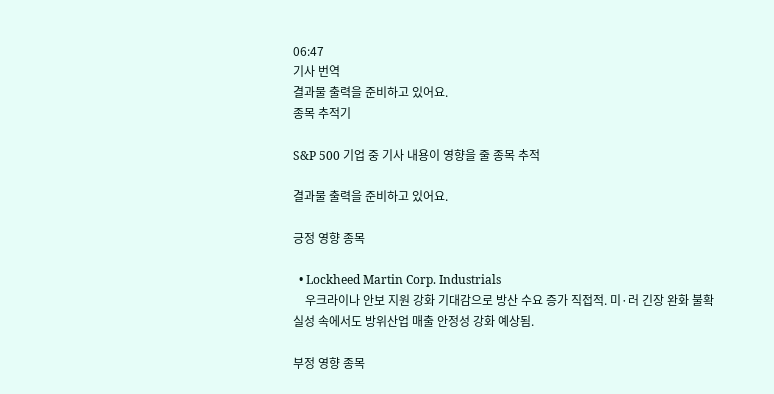06:47
기사 번역
결과물 출력을 준비하고 있어요.
종목 추적기

S&P 500 기업 중 기사 내용이 영향을 줄 종목 추적

결과물 출력을 준비하고 있어요.

긍정 영향 종목

  • Lockheed Martin Corp. Industrials
    우크라이나 안보 지원 강화 기대감으로 방산 수요 증가 직접적. 미·러 긴장 완화 불확실성 속에서도 방위산업 매출 안정성 강화 예상됨.

부정 영향 종목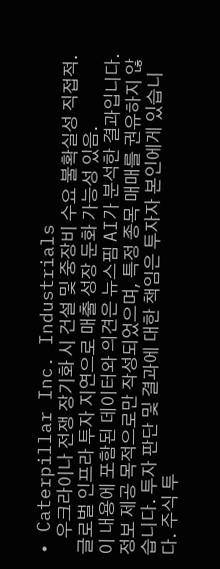• Caterpillar Inc. Industrials
    우크라이나 전쟁 장기화 시 건설 및 중장비 수요 불확실성 직접적. 글로벌 인프라 투자 지연으로 매출 성장 둔화 가능성 있음.
이 내용에 포함된 데이터와 의견은 뉴스핌 AI가 분석한 결과입니다. 정보 제공 목적으로만 작성되었으며, 특정 종목 매매를 권유하지 않습니다. 투자 판단 및 결과에 대한 책임은 투자자 본인에게 있습니다. 주식 투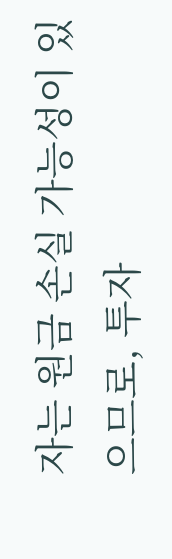자는 원금 손실 가능성이 있으므로, 투자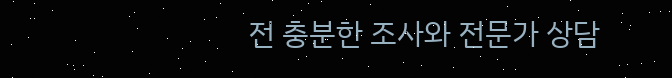전 충분한 조사와 전문가 상담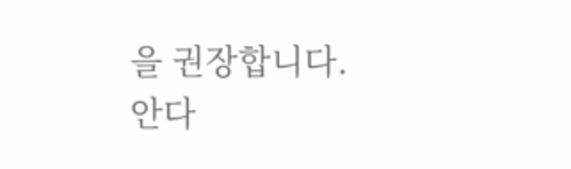을 권장합니다.
안다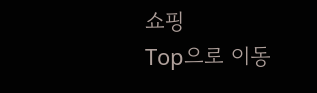쇼핑
Top으로 이동